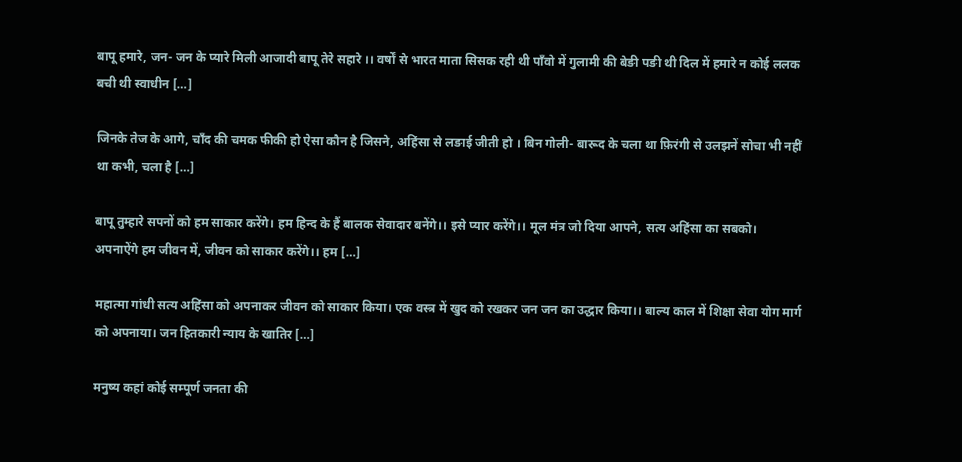बापू हमारे, जन- जन के प्यारे मिली आजादी बापू तेरे सहारे ।। वर्षों से भारत माता सिसक रही थी पाँवो में गुलामी की बेङी पङी थी दिल में हमारे न कोई ललक बची थी स्वाधीन […]

जिनके तेज के आगे, चाँद की चमक फीकी हो ऐसा कौन है जिसने, अहिंसा से लङाई जीती हो । बिन गोली- बारूद के चला था फ़िरंगी से उलझनें सोचा भी नहीं था कभी, चला है […]

बापू तुम्हारे सपनों को हम साकार करेंगे। हम हिन्द के हैं बालक सेवादार बनेंगे।। इसे प्यार करेंगे।। मूल मंत्र जो दिया आपने, सत्य अहिंसा का सबको। अपनाऐंगे हम जीवन में, जीवन को साकार करेंगे।। हम […]

महात्मा गांधी सत्य अहिंसा को अपनाकर जीवन को साकार किया। एक वस्त्र में खुद को रखकर जन जन का उद्धार किया।। बाल्य काल में शिक्षा सेवा योग मार्ग को अपनाया। जन हितकारी न्याय के खातिर […]

मनुष्य कहां कोई सम्पूर्ण जनता की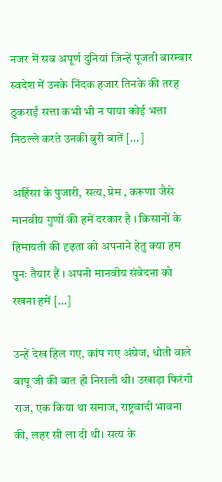नजर में सब अपूर्ण दुनियां जिन्हें पूजती बारम्बार स्वदेश में उनके निंदक हजार तिनके की तरह ठुकराई सत्ता कभी भी न पाया कोई भत्ता निठल्ले करते उनकी बुरी बातें […]

अहिंसा के पुजारी, सत्य, प्रेम , करूणा जैसे मानवीय गुणों की हमें दरकार है । किसानों के हिमायती की दृढ़ता को अपनाने हेतु क्या हम पुनः तैयार हैं । अपनी मानवीय संवेदना को रखना हमें […]

उन्हें देख हिल गए, कांप गए अंग्रेज, धोती वाले बापू जी की बात ही निराली थी। उखाड़ा फिरंगी राज, एक किया था समाज, राष्ट्रवादी भावना की, लहर सी ला दी थी। सत्य के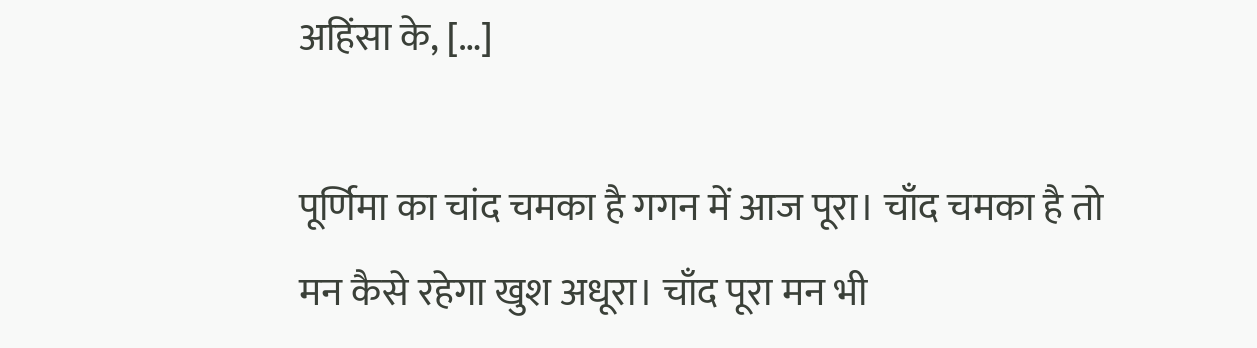अहिंसा के, […]

पूर्णिमा का चांद चमका है गगन में आज पूरा। चाँद चमका है तो मन कैसे रहेगा खुश अधूरा। चाँद पूरा मन भी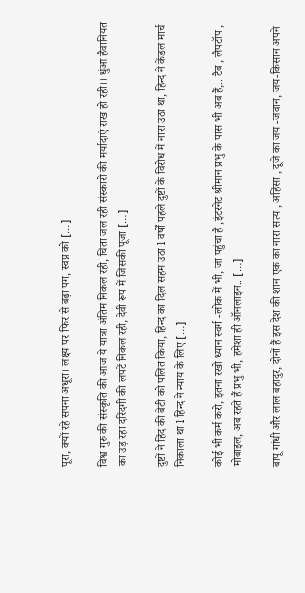पूरा, क्यों रहे सपना अधूरा। लक्ष्य पर फिर से बढ़ा पग, स्वप्न को […]

विश्व गुरु की संस्कृति की आज ये यात्रा अंतिम निकल रही, चिता जल रही संस्कारो की मर्यादाएं राख हो रही।। धुंआ हैवानियत का उड़ रहा दरिंदगी की लपटें निकल रही, देवी रूप में जिसकी पूजा […]

दुष्टों ने हिंद की बेटी को पलित किया, हिन्द का दिल सहम उठा l वर्षों पहले दुष्टों के विरोध में नारा उठा था, हिन्द ने केंडल मार्च निकाला था l हिन्द ने न्याय के लिए […]

कोई भी कर्म करो, इतना रखो ध्यान स्वर्ग -लोक में भी, जा पहुंचा है ,इंटरनेट श्रीमान प्रभु के पास भी अब हैं,.. टैब , लैपटॉप , मोबाइल, अब रहते हैं प्रभु भी, हमेशा ही ऑनलाइन.. […]

बापू गांधी और लाल बहादुर, दोनों हैं इस देश की शान एक का नारा सत्य , अहिंसा , दूजे का जय -जवान, जय-किसान अपने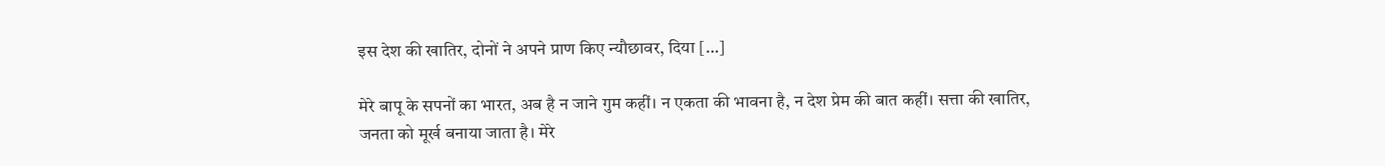इस देश की खातिर, दोनों ने अपने प्राण किए न्यौछावर, दिया […]

मेरे बापू के सपनों का भारत, अब है न जाने गुम कहीं। न एकता की भावना है, न देश प्रेम की बात कहीं। सत्ता की खातिर, जनता को मूर्ख बनाया जाता है। मेरे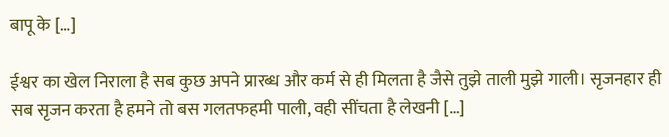बापू के […]

ईश्वर का खेल निराला है सब कुछ अपने प्रारब्ध और कर्म से ही मिलता है जैसे तुझे ताली मुझे गाली। सृजनहार ही सब सृजन करता है हमने तो बस गलतफहमी पाली, वही सींचता है लेखनी […]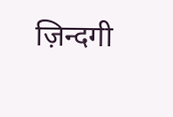ज़िन्दगी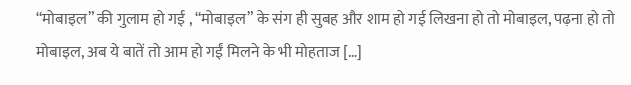“मोबाइल” की गुलाम हो गई , “मोबाइल” के संग ही सुबह और शाम हो गई लिखना हो तो मोबाइल, पढ़ना हो तो मोबाइल, अब ये बातें तो आम हो गईं मिलने के भी मोहताज […]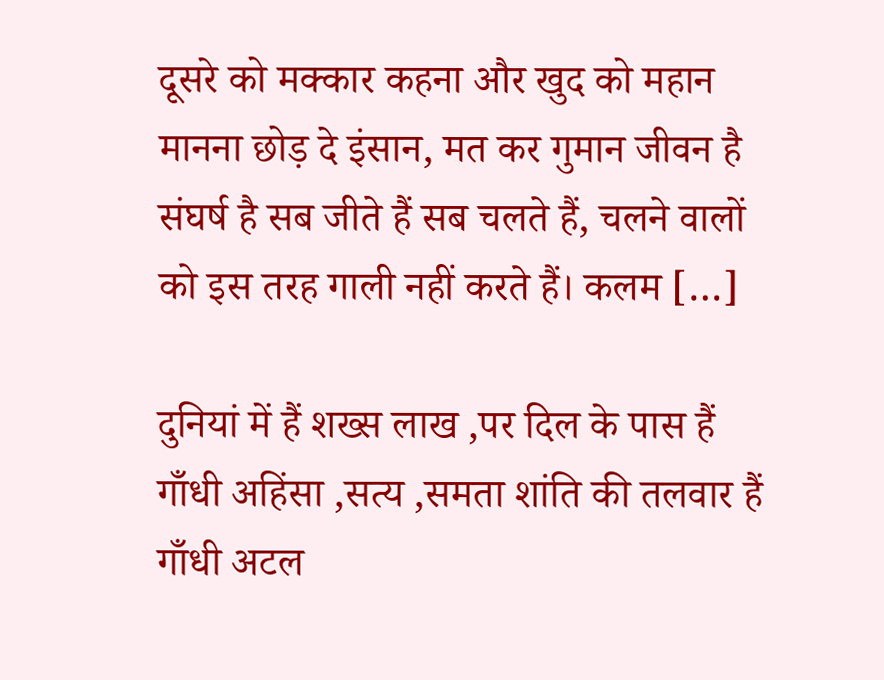दूसरे को मक्कार कहना और खुद को महान मानना छोड़ दे इंसान, मत कर गुमान जीवन है संघर्ष है सब जीते हैं सब चलते हैं, चलने वालों को इस तरह गाली नहीं करते हैं। कलम […]

दुनियां में हैं शख्स लाख ,पर दिल के पास हैं गाँधी अहिंसा ,सत्य ,समता शांति की तलवार हैं गाँधी अटल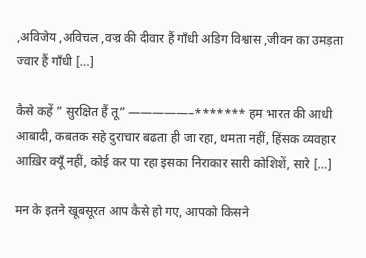,अविजेय ,अविचल ,वज्र की दीवार हैं गाँधी अडिग विश्वास ,जीवन का उमड़ता ज्वार हैं गाँधी […]

कैसे कहें ” सुरक्षित हैं तू” —————–******* हम भारत की आधी आबादी, कबतक सहे दुराचार बढता ही जा रहा, थमता नहीं, हिंसक व्यवहार आख़िर क्यूँ नहीं, कोई कर पा रहा इसका निराकार सारी कोशिशें, सारे […]

मन के इतने खूबसूरत आप कैसे हो गए, आपको किसने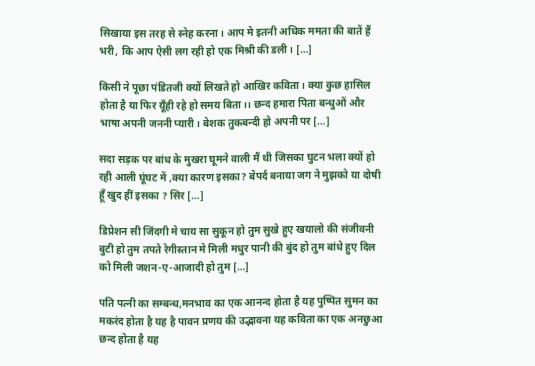सिखाया इस तरह से स्नेह करना। आप मे इतनी अधिक ममता की बातें हैं भरी, कि आप ऐसी लग रही हो एक मिश्री की डली। […]

किसी ने पूछा पंडितजी क्यों लिखते हो आखिर कविता। क्या कुछ हासिल होता है या फिर यूँही रहे हो समय बिता।। छन्द हमारा पिता बन्धुओं और भाषा अपनी जननी प्यारी। बेशक तुकबन्दी हो अपनी पर […]

सदा सड़क पर बांध के मुखरा घूमने वाली मैं थी जिसका घुटन भला क्यों हो रही आली घूंघट में ,क्या कारण इसका? बेपर्द बनाया जग ने मुझको या दोषी हूँ खुद हीं इसका ? सिर […]

डिप्रेशन सी जिंदगी मे चाय सा सुकून हो तुम सुखे हुए खयालो की संजीवनी बुटी हो तुम तपते रेगीस्तान मे मिली मधुर पानी की बुंद हो तुम बांधे हुए दिल को मिली जशन-ए-आजादी हो तुम […]

पति पत्नी का सम्बन्ध,मनभाव का एक आनन्द होता है यह पुष्पित सुमन का मकरंद होता है यह है पावन प्रणय की उद्भावना यह कविता का एक अनछुआ छन्द होता है यह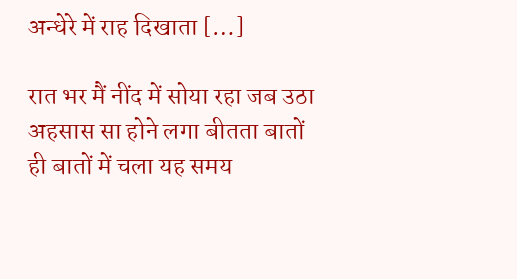अन्धेरे में राह दिखाता […]

रात भर मैं नींद में सोया रहा जब उठा अहसास सा होने लगा बीतता बातों ही बातों में चला यह समय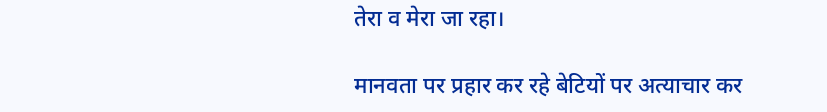तेरा व मेरा जा रहा।

मानवता पर प्रहार कर रहे बेटियों पर अत्याचार कर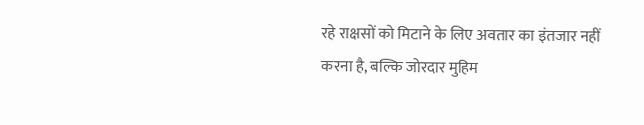रहे राक्षसों को मिटाने के लिए अवतार का इंतजार नहीं करना है, बल्कि जोरदार मुहिम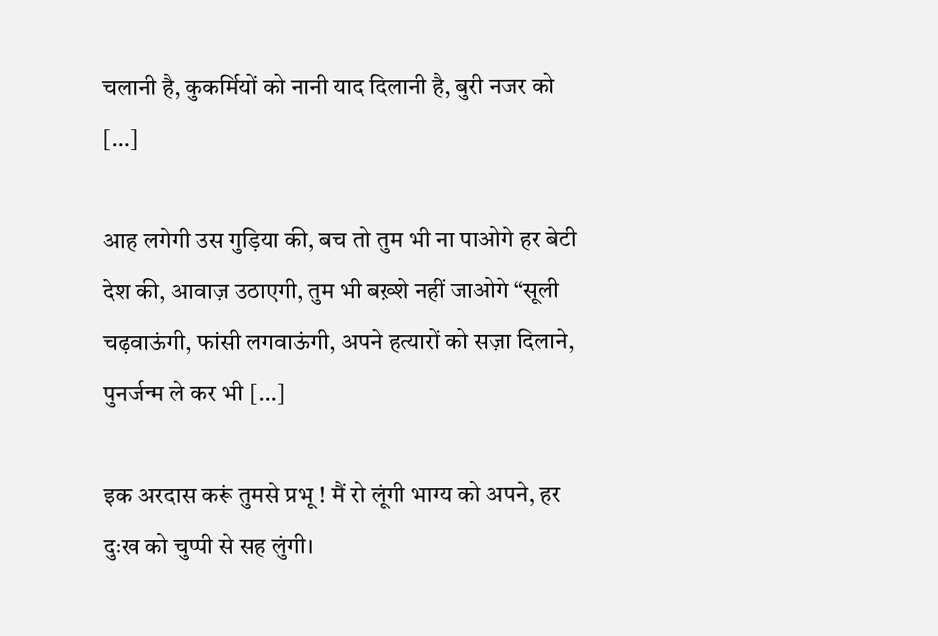चलानी है, कुकर्मियों को नानी याद दिलानी है, बुरी नजर को […]

आह लगेगी उस गुड़िया की, बच तो तुम भी ना पाओगे हर बेटी देश की, आवाज़ उठाएगी, तुम भी बख़्शे नहीं जाओगे “सूली चढ़वाऊंगी, फांसी लगवाऊंगी, अपने हत्यारों को सज़ा दिलाने, पुनर्जन्म ले कर भी […]

इक अरदास करूं तुमसे प्रभू ! मैं रो लूंगी भाग्य को अपने, हर दुःख को चुप्पी से सह लुंगी।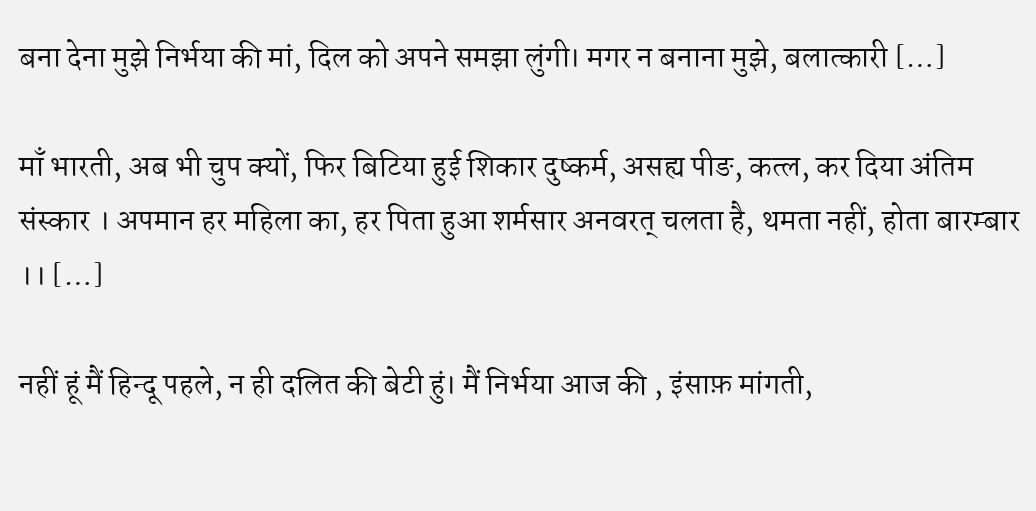बना देना मुझे निर्भया की मां, दिल को अपने समझा लुंगी। मगर न बनाना मुझे, बलात्कारी […]

माँ भारती, अब भी चुप क्यों, फिर बिटिया हुई शिकार दुष्कर्म, असह्य पीङ, कत्ल, कर दिया अंतिम संस्कार । अपमान हर महिला का, हर पिता हुआ शर्मसार अनवरत् चलता है, थमता नहीं, होता बारम्बार ।। […]

नहीं हूं मैं हिन्दू पहले, न ही दलित की बेटी हुं। मैं निर्भया आज की , इंसाफ़ मांगती,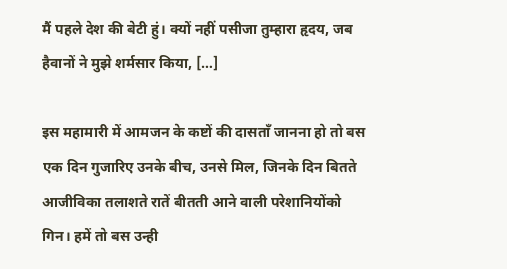मैं पहले देश की बेटी हुं। क्यों नहीं पसीजा तुम्हारा हृदय, जब हैवानों ने मुझे शर्मसार किया, […]

इस महामारी में आमजन के कष्टों की दासताँ जानना हो तो बस एक दिन गुजारिए उनके बीच, उनसे मिल, जिनके दिन बितते आजीविका तलाशते रातें बीतती आने वाली परेशानियोंको गिन। हमें तो बस उन्ही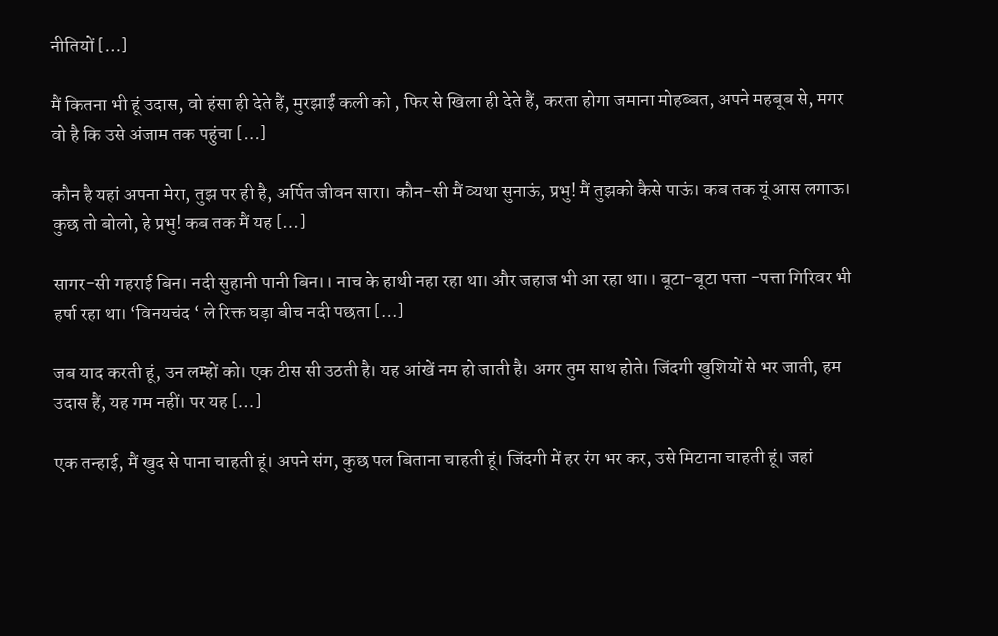नीतियों […]

मैं कितना भी हूं उदास, वो हंसा ही देते हैं, मुरझाईं कली को , फिर से खिला ही देते हैं, करता होगा जमाना मोहब्बत, अपने महबूब से, मगर वो है कि उसे अंजाम तक पहुंचा […]

कौन है यहां अपना मेरा, तुझ पर ही है, अर्पित जीवन सारा। कौन-सी मैं व्यथा सुनाऊं, प्रभु! मैं तुझको कैसे पाऊं। कब तक यूं आस लगाऊ। कुछ तो बोलो, हे प्रभु! कब तक मैं यह […]

सागर-सी गहराई बिन। नदी सुहानी पानी बिन।। नाच के हाथी नहा रहा था। और जहाज भी आ रहा था।। बूटा-बूटा पत्ता -पत्ता गिरिवर भी हर्षा रहा था। ‘विनयचंद ‘ ले रिक्त घड़ा बीच नदी पछता […]

जब याद करती हूं, उन लम्हों को। एक टीस सी उठती है। यह आंखें नम हो जाती है। अगर तुम साथ होते। जिंदगी खुशियों से भर जाती, हम उदास हैं, यह गम नहीं। पर यह […]

एक तन्हाई, मैं खुद से पाना चाहती हूं। अपने संग, कुछ पल बिताना चाहती हूं। जिंदगी में हर रंग भर कर, उसे मिटाना चाहती हूं। जहां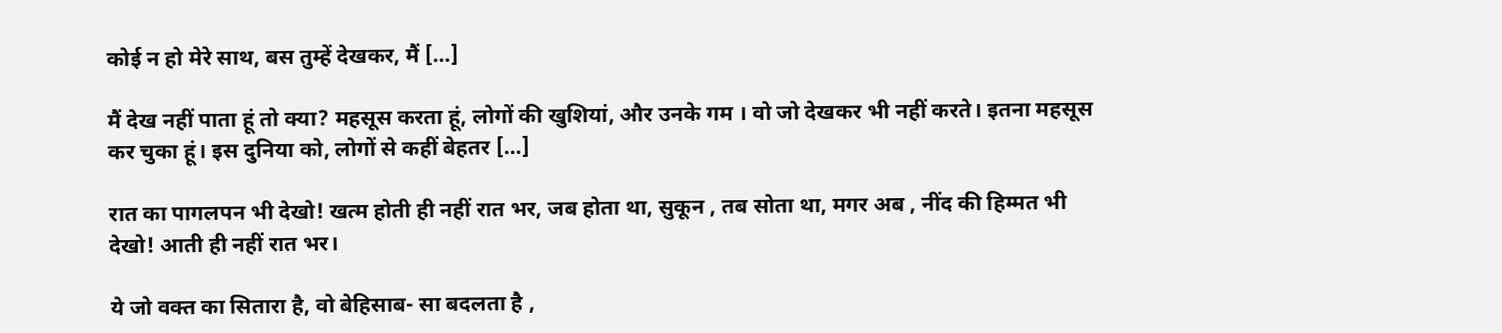कोई न हो मेरे साथ, बस तुम्हें देखकर, मैं […]

मैं देख नहीं पाता हूं तो क्या? महसूस करता हूं, लोगों की खुशियां, और उनके गम । वो जो देखकर भी नहीं करते। इतना महसूस कर चुका हूं। इस दुनिया को, लोगों से कहीं बेहतर […]

रात का पागलपन भी देखो! खत्म होती ही नहीं रात भर, जब होता था, सुकून , तब सोता था, मगर अब , नींद की हिम्मत भी देखो! आती ही नहीं रात भर।

ये जो वक्त का सितारा है, वो बेहिसाब- सा बदलता है ,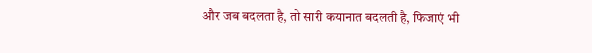और जब बदलता है, तो सारी कयानात बदलती है, फिजाएं भी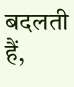बदलती हैं,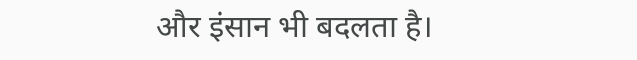और इंसान भी बदलता है।